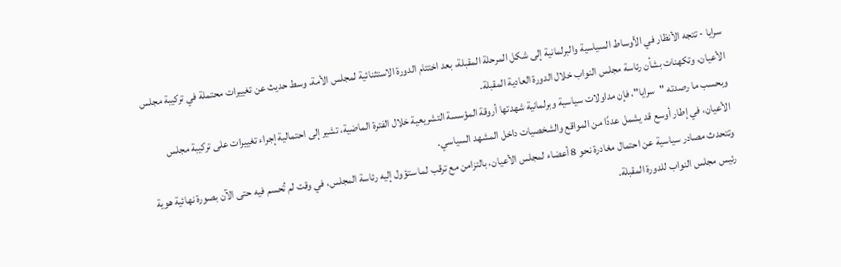سرايا - تتجه الأنظار في الأوساط السياسية والبرلمانية إلى شكل المرحلة المقبلة، بعد اختتام الدورة الاستثنائية لمجلس الأمة، وسط حديث عن تغييرات محتملة في تركيبة مجلس الأعيان، وتكهنات بشأن رئاسة مجلس النواب خلال الدورة العادية المقبلة.
وبحسب ما رصدته "سرايا"، فإن مداولات سياسية وبرلمانية شهدتها أروقة المؤسسة التشريعية خلال الفترة الماضية، تشير إلى احتمالية إجراء تغييرات على تركيبة مجلس الأعيان، في إطار أوسع قد يشمل عددًا من المواقع والشخصيات داخل المشهد السياسي.
وتتحدث مصادر سياسية عن احتمال مغادرة نحو 8 أعضاء لمجلس الأعيان، بالتزامن مع ترقب لما ستؤول إليه رئاسة المجلس، في وقت لم تُحسم فيه حتى الآن بصورة نهائية هوية رئيس مجلس النواب للدورة المقبلة.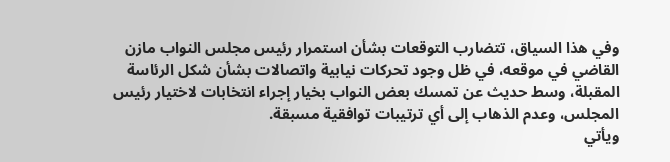وفي هذا السياق، تتضارب التوقعات بشأن استمرار رئيس مجلس النواب مازن القاضي في موقعه، في ظل وجود تحركات نيابية واتصالات بشأن شكل الرئاسة المقبلة، وسط حديث عن تمسك بعض النواب بخيار إجراء انتخابات لاختيار رئيس المجلس، وعدم الذهاب إلى أي ترتيبات توافقية مسبقة.
ويأتي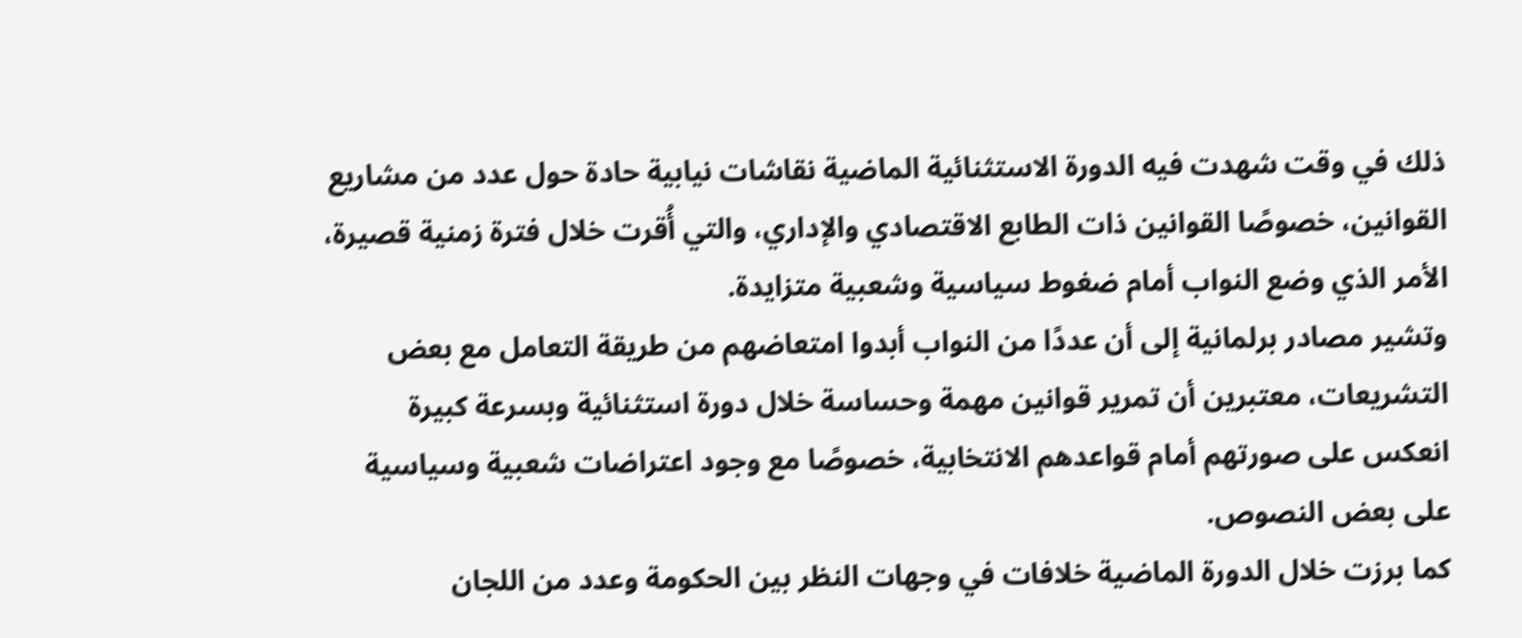ذلك في وقت شهدت فيه الدورة الاستثنائية الماضية نقاشات نيابية حادة حول عدد من مشاريع القوانين، خصوصًا القوانين ذات الطابع الاقتصادي والإداري، والتي أُقرت خلال فترة زمنية قصيرة، الأمر الذي وضع النواب أمام ضغوط سياسية وشعبية متزايدة.
وتشير مصادر برلمانية إلى أن عددًا من النواب أبدوا امتعاضهم من طريقة التعامل مع بعض التشريعات، معتبرين أن تمرير قوانين مهمة وحساسة خلال دورة استثنائية وبسرعة كبيرة انعكس على صورتهم أمام قواعدهم الانتخابية، خصوصًا مع وجود اعتراضات شعبية وسياسية على بعض النصوص.
كما برزت خلال الدورة الماضية خلافات في وجهات النظر بين الحكومة وعدد من اللجان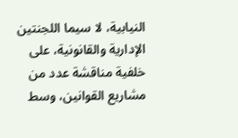النيابية، لا سيما اللجنتين الإدارية والقانونية، على خلفية مناقشة عدد من مشاريع القوانين، وسط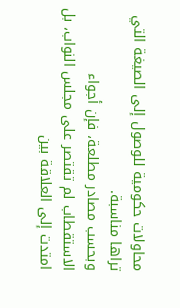محاولات حكومية للوصول إلى الصيغة التي تراها مناسبة.
وبحسب مصادر مطلعة، فإن أجواء الاستقطاب لم تقتصر على مجلس النواب، بل امتدت إلى العلاقة بين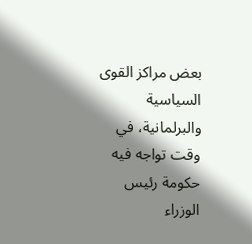بعض مراكز القوى السياسية والبرلمانية، في وقت تواجه فيه حكومة رئيس الوزراء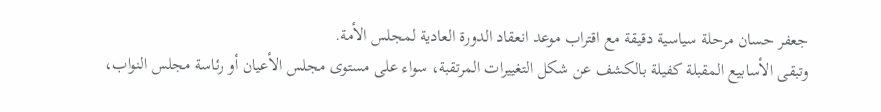جعفر حسان مرحلة سياسية دقيقة مع اقتراب موعد انعقاد الدورة العادية لمجلس الأمة.
وتبقى الأسابيع المقبلة كفيلة بالكشف عن شكل التغييرات المرتقبة، سواء على مستوى مجلس الأعيان أو رئاسة مجلس النواب،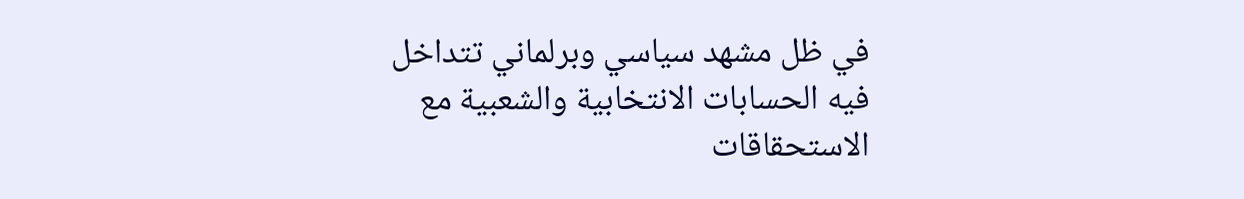في ظل مشهد سياسي وبرلماني تتداخل فيه الحسابات الانتخابية والشعبية مع الاستحقاقات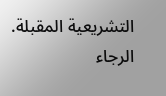التشريعية المقبلة.
الرجاء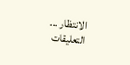الانتظار ...
التعليقات